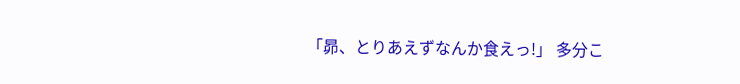「昴、とりあえずなんか食えっ!」 多分こ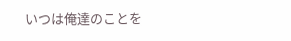いつは俺達のことを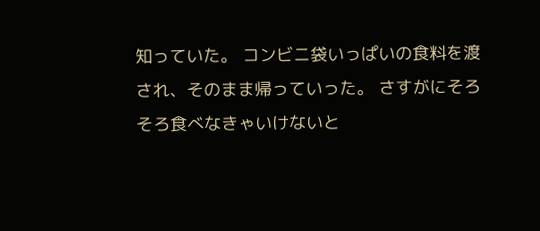知っていた。 コンビニ袋いっぱいの食料を渡され、そのまま帰っていった。 さすがにそろそろ食べなきゃいけないと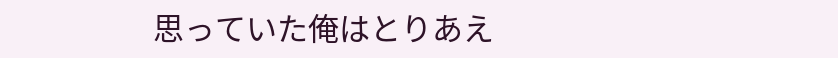思っていた俺はとりあえ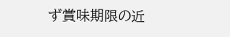ず賞味期限の近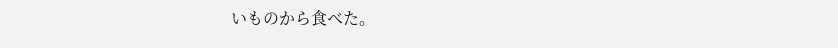いものから食べた。